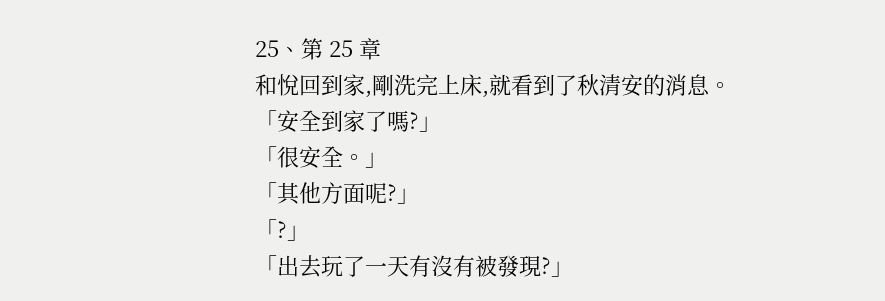25、第 25 章
和悅回到家,剛洗完上床,就看到了秋清安的消息。
「安全到家了嗎?」
「很安全。」
「其他方面呢?」
「?」
「出去玩了一天有沒有被發現?」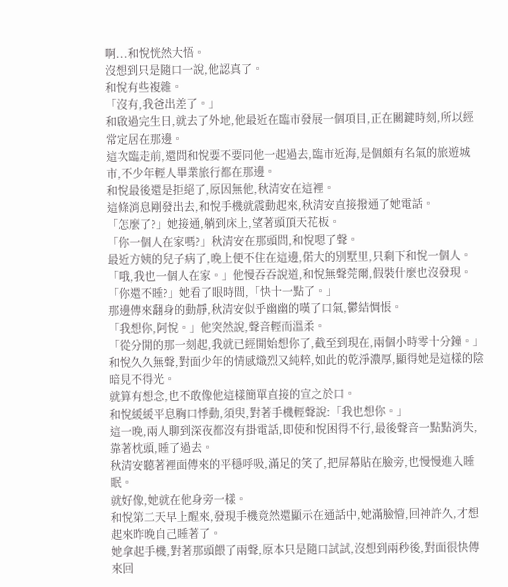啊...和悅恍然大悟。
沒想到只是隨口一說,他認真了。
和悅有些複雜。
「沒有,我爸出差了。」
和啟過完生日,就去了外地,他最近在臨市發展一個項目,正在關鍵時刻,所以經常定居在那邊。
這次臨走前,還問和悅要不要同他一起過去,臨市近海,是個頗有名氣的旅遊城市,不少年輕人畢業旅行都在那邊。
和悅最後還是拒絕了,原因無他,秋清安在這裡。
這條消息剛發出去,和悅手機就震動起來,秋清安直接撥通了她電話。
「怎麼了?」她接通,躺到床上,望著頭頂天花板。
「你一個人在家嗎?」秋清安在那頭問,和悅嗯了聲。
最近方姨的兒子病了,晚上便不住在這邊,偌大的別墅里,只剩下和悅一個人。
「哦,我也一個人在家。」他慢吞吞說道,和悅無聲莞爾,假裝什麼也沒發現。
「你還不睡?」她看了眼時間,「快十一點了。」
那邊傳來翻身的動靜,秋清安似乎幽幽的嘆了口氣,鬱結惆悵。
「我想你,阿悅。」他突然說,聲音輕而溫柔。
「從分開的那一刻起,我就已經開始想你了,截至到現在,兩個小時零十分鐘。」
和悅久久無聲,對面少年的情感熾烈又純粹,如此的乾淨濃厚,顯得她是這樣的陰暗見不得光。
就算有想念,也不敢像他這樣簡單直接的宣之於口。
和悅緩緩平息胸口悸動,須臾,對著手機輕聲說:「我也想你。」
這一晚,兩人聊到深夜都沒有掛電話,即使和悅困得不行,最後聲音一點點消失,靠著枕頭,睡了過去。
秋清安聽著裡面傳來的平穩呼吸,滿足的笑了,把屏幕貼在臉旁,也慢慢進入睡眠。
就好像,她就在他身旁一樣。
和悅第二天早上醒來,發現手機竟然還顯示在通話中,她滿臉懵,回神許久,才想起來昨晚自己睡著了。
她拿起手機,對著那頭餵了兩聲,原本只是隨口試試,沒想到兩秒後,對面很快傳來回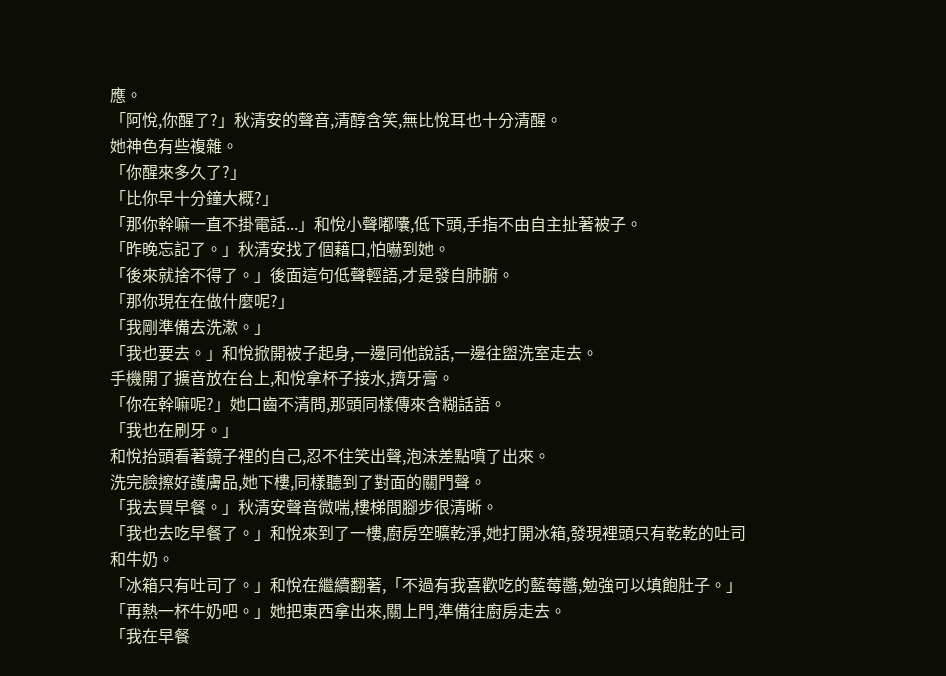應。
「阿悅,你醒了?」秋清安的聲音,清醇含笑,無比悅耳也十分清醒。
她神色有些複雜。
「你醒來多久了?」
「比你早十分鐘大概?」
「那你幹嘛一直不掛電話...」和悅小聲嘟囔,低下頭,手指不由自主扯著被子。
「昨晚忘記了。」秋清安找了個藉口,怕嚇到她。
「後來就捨不得了。」後面這句低聲輕語,才是發自肺腑。
「那你現在在做什麼呢?」
「我剛準備去洗漱。」
「我也要去。」和悅掀開被子起身,一邊同他說話,一邊往盥洗室走去。
手機開了擴音放在台上,和悅拿杯子接水,擠牙膏。
「你在幹嘛呢?」她口齒不清問,那頭同樣傳來含糊話語。
「我也在刷牙。」
和悅抬頭看著鏡子裡的自己,忍不住笑出聲,泡沫差點噴了出來。
洗完臉擦好護膚品,她下樓,同樣聽到了對面的關門聲。
「我去買早餐。」秋清安聲音微喘,樓梯間腳步很清晰。
「我也去吃早餐了。」和悅來到了一樓,廚房空曠乾淨,她打開冰箱,發現裡頭只有乾乾的吐司和牛奶。
「冰箱只有吐司了。」和悅在繼續翻著,「不過有我喜歡吃的藍莓醬,勉強可以填飽肚子。」
「再熱一杯牛奶吧。」她把東西拿出來,關上門,準備往廚房走去。
「我在早餐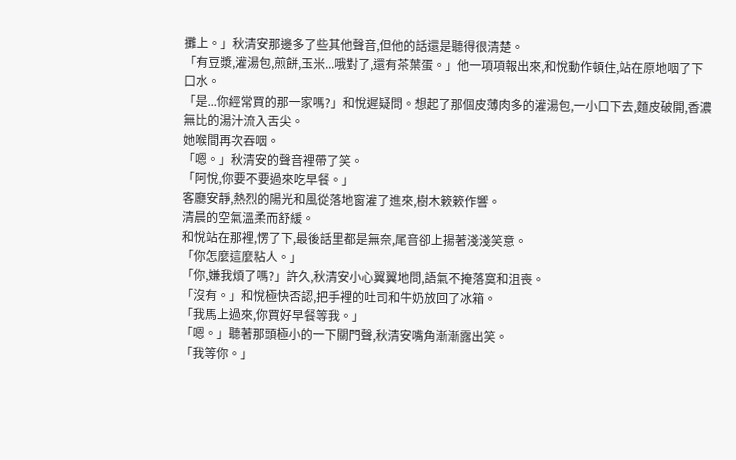攤上。」秋清安那邊多了些其他聲音,但他的話還是聽得很清楚。
「有豆漿,灌湯包,煎餅,玉米...哦對了,還有茶葉蛋。」他一項項報出來,和悅動作頓住,站在原地咽了下口水。
「是...你經常買的那一家嗎?」和悅遲疑問。想起了那個皮薄肉多的灌湯包,一小口下去,麵皮破開,香濃無比的湯汁流入舌尖。
她喉間再次吞咽。
「嗯。」秋清安的聲音裡帶了笑。
「阿悅,你要不要過來吃早餐。」
客廳安靜,熱烈的陽光和風從落地窗灌了進來,樹木簌簌作響。
清晨的空氣溫柔而舒緩。
和悅站在那裡,愣了下,最後話里都是無奈,尾音卻上揚著淺淺笑意。
「你怎麼這麼粘人。」
「你,嫌我煩了嗎?」許久,秋清安小心翼翼地問,語氣不掩落寞和沮喪。
「沒有。」和悅極快否認,把手裡的吐司和牛奶放回了冰箱。
「我馬上過來,你買好早餐等我。」
「嗯。」聽著那頭極小的一下關門聲,秋清安嘴角漸漸露出笑。
「我等你。」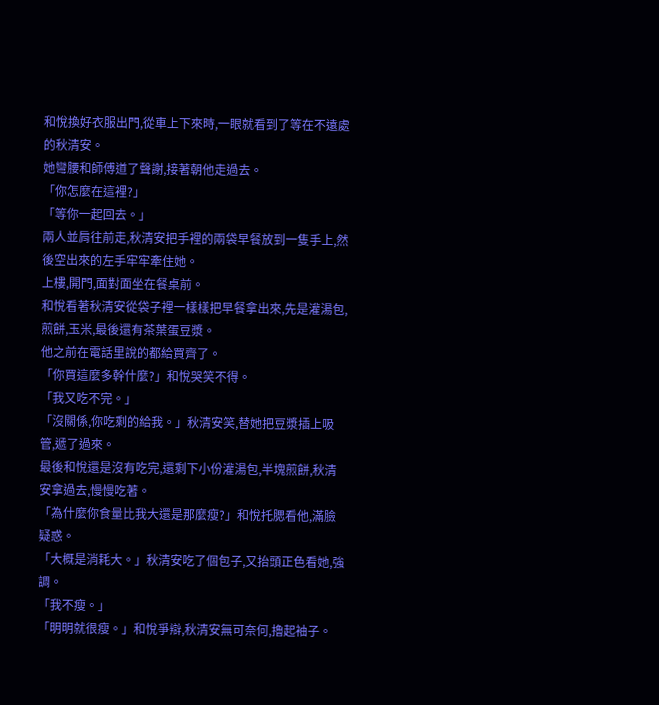和悅換好衣服出門,從車上下來時,一眼就看到了等在不遠處的秋清安。
她彎腰和師傅道了聲謝,接著朝他走過去。
「你怎麼在這裡?」
「等你一起回去。」
兩人並肩往前走,秋清安把手裡的兩袋早餐放到一隻手上,然後空出來的左手牢牢牽住她。
上樓,開門,面對面坐在餐桌前。
和悅看著秋清安從袋子裡一樣樣把早餐拿出來,先是灌湯包,煎餅,玉米,最後還有茶葉蛋豆漿。
他之前在電話里說的都給買齊了。
「你買這麼多幹什麼?」和悅哭笑不得。
「我又吃不完。」
「沒關係,你吃剩的給我。」秋清安笑,替她把豆漿插上吸管,遞了過來。
最後和悅還是沒有吃完,還剩下小份灌湯包,半塊煎餅,秋清安拿過去,慢慢吃著。
「為什麼你食量比我大還是那麼瘦?」和悅托腮看他,滿臉疑惑。
「大概是消耗大。」秋清安吃了個包子,又抬頭正色看她,強調。
「我不瘦。」
「明明就很瘦。」和悅爭辯,秋清安無可奈何,擼起袖子。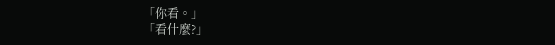「你看。」
「看什麼?」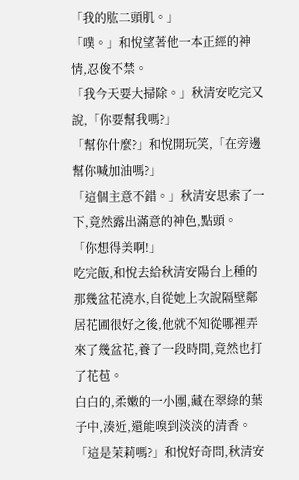「我的肱二頭肌。」
「噗。」和悅望著他一本正經的神情,忍俊不禁。
「我今天要大掃除。」秋清安吃完又說,「你要幫我嗎?」
「幫你什麼?」和悅開玩笑,「在旁邊幫你喊加油嗎?」
「這個主意不錯。」秋清安思索了一下,竟然露出滿意的神色,點頭。
「你想得美啊!」
吃完飯,和悅去給秋清安陽台上種的那幾盆花澆水,自從她上次說隔壁鄰居花圃很好之後,他就不知從哪裡弄來了幾盆花,養了一段時間,竟然也打了花苞。
白白的,柔嫩的一小團,藏在翠綠的葉子中,湊近,還能嗅到淡淡的清香。
「這是茉莉嗎?」和悅好奇問,秋清安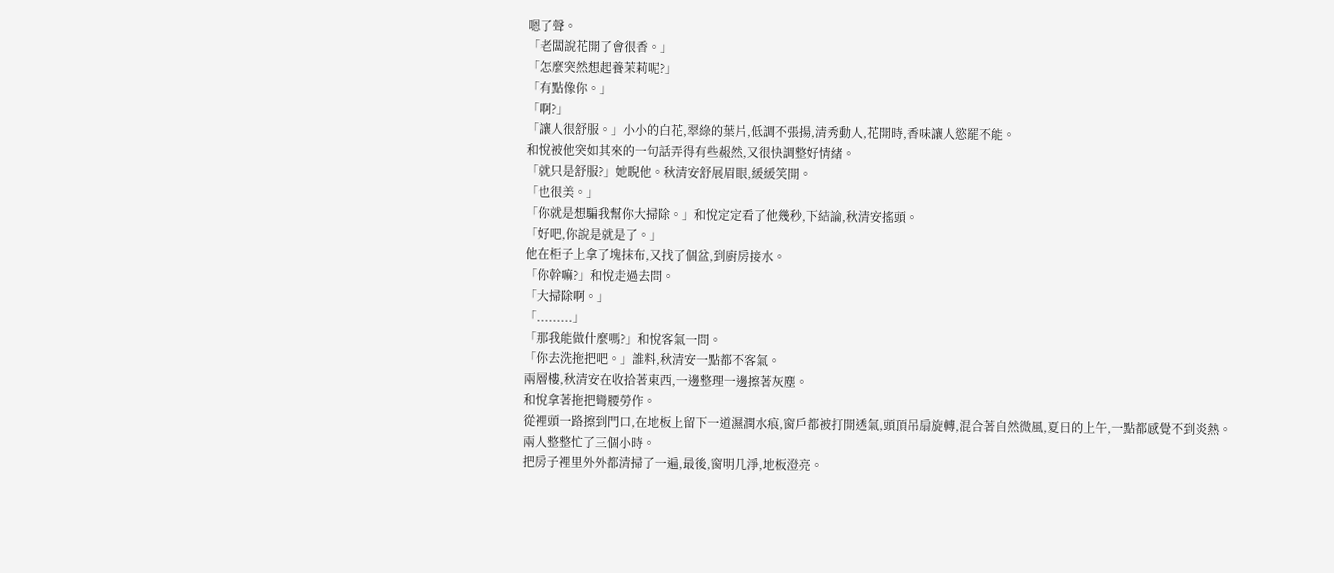嗯了聲。
「老闆說花開了會很香。」
「怎麼突然想起養茉莉呢?」
「有點像你。」
「啊?」
「讓人很舒服。」小小的白花,翠綠的葉片,低調不張揚,清秀動人,花開時,香味讓人慾罷不能。
和悅被他突如其來的一句話弄得有些赧然,又很快調整好情緒。
「就只是舒服?」她睨他。秋清安舒展眉眼,緩緩笑開。
「也很美。」
「你就是想騙我幫你大掃除。」和悅定定看了他幾秒,下結論,秋清安搖頭。
「好吧,你說是就是了。」
他在柜子上拿了塊抹布,又找了個盆,到廚房接水。
「你幹嘛?」和悅走過去問。
「大掃除啊。」
「.........」
「那我能做什麼嗎?」和悅客氣一問。
「你去洗拖把吧。」誰料,秋清安一點都不客氣。
兩層樓,秋清安在收拾著東西,一邊整理一邊擦著灰塵。
和悅拿著拖把彎腰勞作。
從裡頭一路擦到門口,在地板上留下一道濕潤水痕,窗戶都被打開透氣,頭頂吊扇旋轉,混合著自然微風,夏日的上午,一點都感覺不到炎熱。
兩人整整忙了三個小時。
把房子裡里外外都清掃了一遍,最後,窗明几淨,地板澄亮。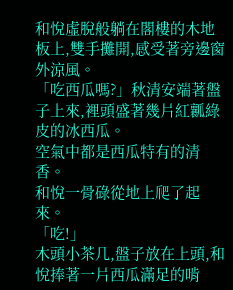和悅虛脫般躺在閣樓的木地板上,雙手攤開,感受著旁邊窗外涼風。
「吃西瓜嗎?」秋清安端著盤子上來,裡頭盛著幾片紅瓤綠皮的冰西瓜。
空氣中都是西瓜特有的清香。
和悅一骨碌從地上爬了起來。
「吃!」
木頭小茶几,盤子放在上頭,和悅捧著一片西瓜滿足的啃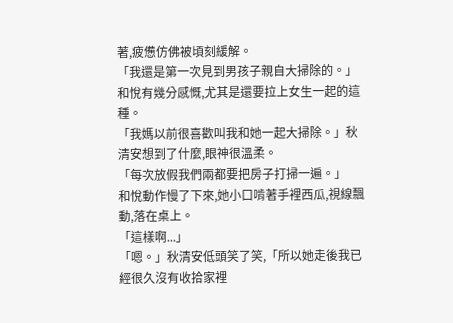著,疲憊仿佛被頃刻緩解。
「我還是第一次見到男孩子親自大掃除的。」和悅有幾分感慨,尤其是還要拉上女生一起的這種。
「我媽以前很喜歡叫我和她一起大掃除。」秋清安想到了什麼,眼神很溫柔。
「每次放假我們兩都要把房子打掃一遍。」
和悅動作慢了下來,她小口啃著手裡西瓜,視線飄動,落在桌上。
「這樣啊...」
「嗯。」秋清安低頭笑了笑,「所以她走後我已經很久沒有收拾家裡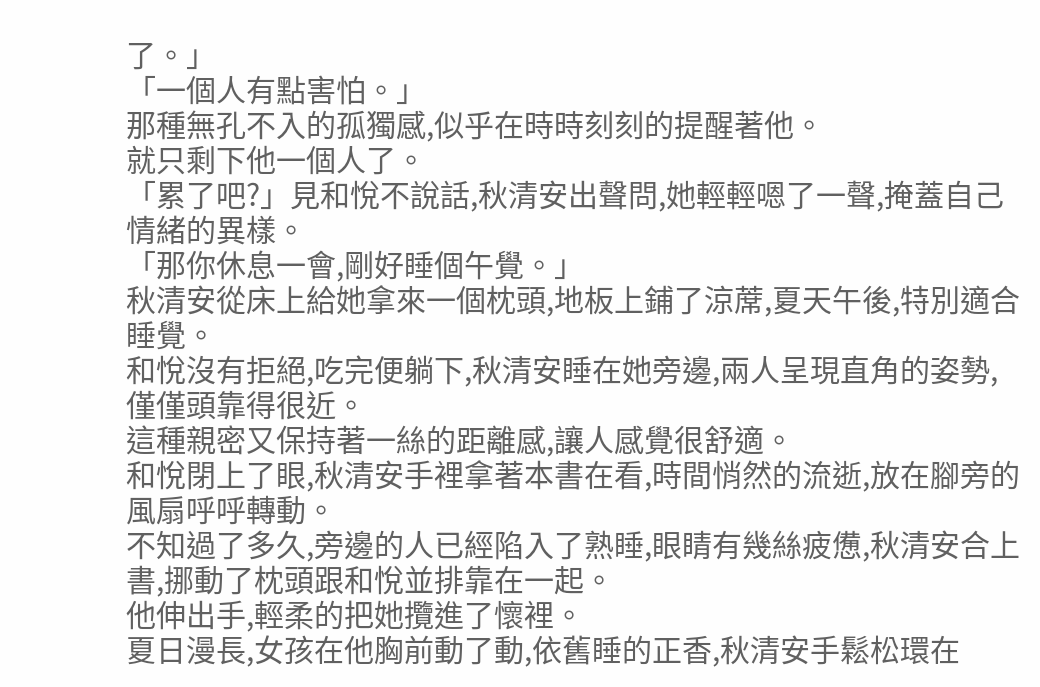了。」
「一個人有點害怕。」
那種無孔不入的孤獨感,似乎在時時刻刻的提醒著他。
就只剩下他一個人了。
「累了吧?」見和悅不說話,秋清安出聲問,她輕輕嗯了一聲,掩蓋自己情緒的異樣。
「那你休息一會,剛好睡個午覺。」
秋清安從床上給她拿來一個枕頭,地板上鋪了涼蓆,夏天午後,特別適合睡覺。
和悅沒有拒絕,吃完便躺下,秋清安睡在她旁邊,兩人呈現直角的姿勢,僅僅頭靠得很近。
這種親密又保持著一絲的距離感,讓人感覺很舒適。
和悅閉上了眼,秋清安手裡拿著本書在看,時間悄然的流逝,放在腳旁的風扇呼呼轉動。
不知過了多久,旁邊的人已經陷入了熟睡,眼睛有幾絲疲憊,秋清安合上書,挪動了枕頭跟和悅並排靠在一起。
他伸出手,輕柔的把她攬進了懷裡。
夏日漫長,女孩在他胸前動了動,依舊睡的正香,秋清安手鬆松環在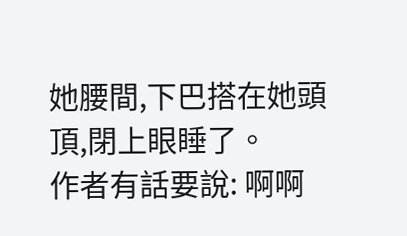她腰間,下巴搭在她頭頂,閉上眼睡了。
作者有話要說: 啊啊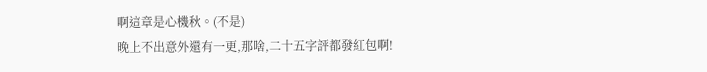啊這章是心機秋。(不是)
晚上不出意外還有一更,那啥,二十五字評都發紅包啊!